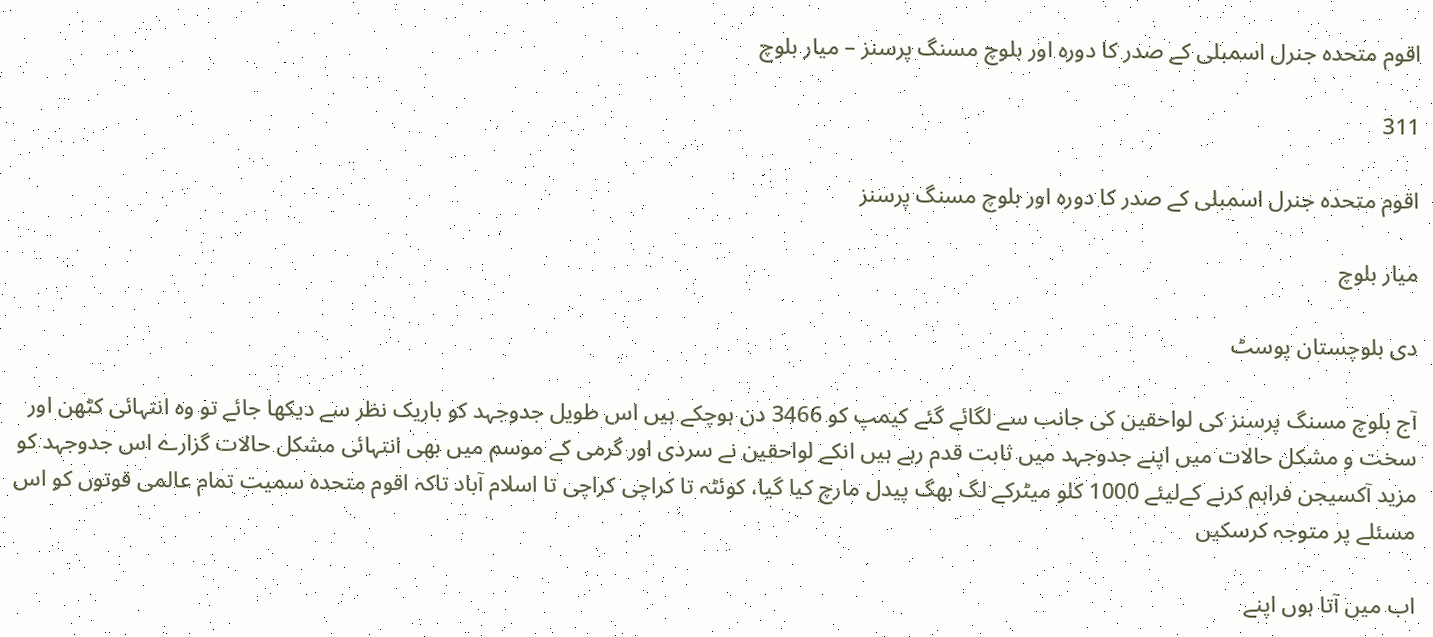اقوم متحدہ جنرل اسمبلی کے صدر کا دورہ اور بلوچ مسنگ پرسنز – میار بلوچ

311

اقوم متحدہ جنرل اسمبلی کے صدر کا دورہ اور بلوچ مسنگ پرسنز

میار بلوچ

دی بلوچستان پوسٹ

آج بلوچ مسنگ پرسنز کی لواحقین کی جانب سے لگائے گئے کیمپ کو 3466 دن ہوچکے ہیں اس طویل جدوجہد کو باریک نظر سے دیکھا جائے تو وہ انتہائی کٹھن اور سخت و مشکل حالات میں اپنے جدوجہد میں ثابت قدم رہے ہیں انکے لواحقین نے سردی اور گرمی کے موسم میں بھی انتہائی مشکل حالات گزارے اس جدوجہد کو مزید آکسیجن فراہم کرنے کےلیئے 1000 کلو میٹرکے لگ بھگ پیدل مارچ کیا گیا، کوئٹہ تا کراچی کراچی تا اسلام آباد تاکہ اقوم متحدہ سمیت تمام عالمی قوتوں کو اس مسئلے پر متوجہ کرسکیں

اب میں آتا ہوں اپنے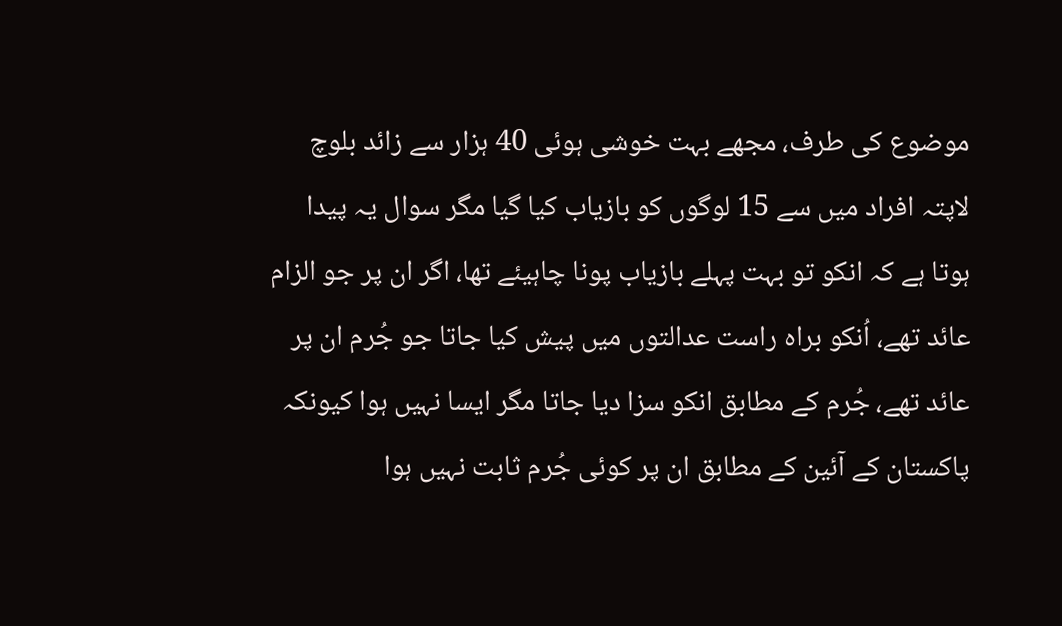موضوع کی طرف، مجھے بہت خوشی ہوئی 40 ہزار سے زائد بلوچ لاپتہ افراد میں سے 15 لوگوں کو بازیاب کیا گیا مگر سوال یہ پیدا ہوتا ہے کہ انکو تو بہت پہلے بازیاب پونا چاہیئے تھا، اگر ان پر جو الزام عائد تھے، اُنکو براہ راست عدالتوں میں پیش کیا جاتا جو جُرم ان پر عائد تھے، جُرم کے مطابق انکو سزا دیا جاتا مگر ایسا نہیں ہوا کیونکہ پاکستان کے آئین کے مطابق ان پر کوئی جُرم ثابت نہیں ہوا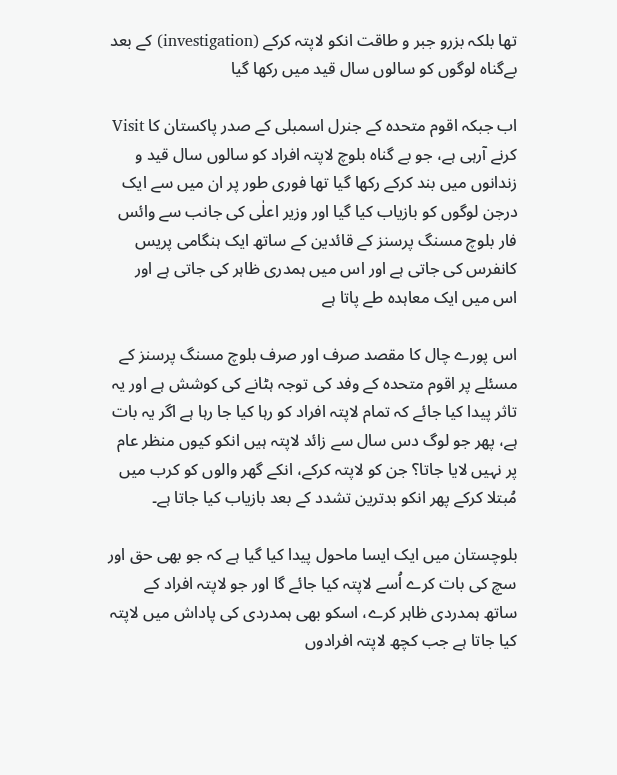تھا بلکہ بزرو جبر و طاقت انکو لاپتہ کرکے (investigation) کے بعد بےگناہ لوگوں کو سالوں سال قید میں رکھا گیا

اب جبکہ اقوم متحدہ کے جنرل اسمبلی کے صدر پاکستان کا Visit کرنے آرہی ہے، جو بے گناہ بلوچ لاپتہ افراد کو سالوں سال قید و زندانوں میں بند کرکے رکھا گیا تھا فوری طور پر ان میں سے ایک درجن لوگوں کو بازیاب کیا گیا اور وزیر اعلٰی کی جانب سے وائس فار بلوچ مسنگ پرسنز کے قائدین کے ساتھ ایک ہنگامی پریس کانفرس کی جاتی ہے اور اس میں ہمدری ظاہر کی جاتی ہے اور اس میں ایک معاہدہ طے پاتا ہے

اس پورے چال کا مقصد صرف اور صرف بلوچ مسنگ پرسنز کے مسئلے پر اقوم متحدہ کے وفد کی توجہ ہٹانے کی کوشش ہے اور یہ تاثر پیدا کیا جائے کہ تمام لاپتہ افراد کو رہا کیا جا رہا ہے اگر یہ بات ہے، پھر جو لوگ دس سال سے زائد لاپتہ ہیں انکو کیوں منظر عام پر نہیں لایا جاتا؟ جن کو لاپتہ کرکے، انکے گھر والوں کو کرب میں مُبتلا کرکے پھر انکو بدترین تشدد کے بعد بازیاب کیا جاتا ہے۔

بلوچستان میں ایک ایسا ماحول پیدا کیا گیا ہے کہ جو بھی حق اور سچ کی بات کرے اُسے لاپتہ کیا جائے گا اور جو لاپتہ افراد کے ساتھ ہمدردی ظاہر کرے، اسکو بھی ہمدردی کی پاداش میں لاپتہ کیا جاتا ہے جب کچھ لاپتہ افرادوں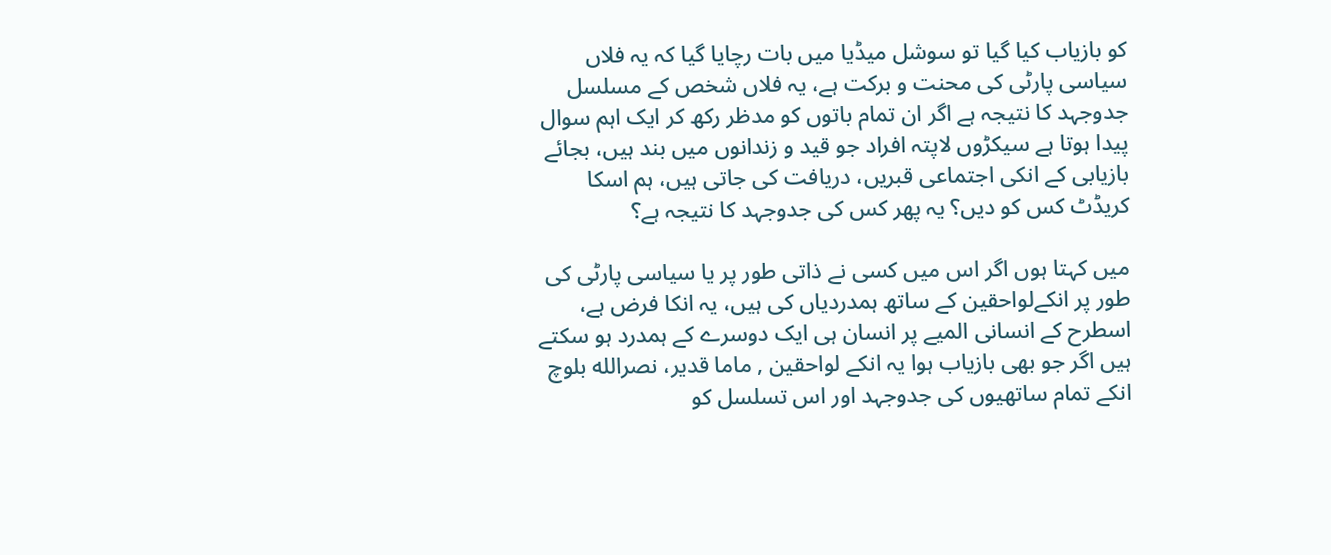کو بازیاب کیا گیا تو سوشل میڈیا میں بات رچایا گیا کہ یہ فلاں سیاسی پارٹی کی محنت و برکت ہے، یہ فلاں شخص کے مسلسل جدوجہد کا نتیجہ ہے اگر ان تمام باتوں کو مدظر رکھ کر ایک اہم سوال پیدا ہوتا ہے سیکڑوں لاپتہ افراد جو قید و زندانوں میں بند ہیں، بجائے بازیابی کے انکی اجتماعی قبریں، دریافت کی جاتی ہیں، ہم اسکا کریڈٹ کس کو دیں؟ یہ پھر کس کی جدوجہد کا نتیجہ ہے؟

میں کہتا ہوں اگر اس میں کسی نے ذاتی طور پر یا سیاسی پارٹی کی طور پر انکےلواحقین کے ساتھ ہمدردیاں کی ہیں، یہ انکا فرض ہے، اسطرح کے انسانی المیے پر انسان ہی ایک دوسرے کے ہمدرد ہو سکتے ہیں اگر جو بھی بازیاب ہوا یہ انکے لواحقین , ماما قدیر، نصرالله بلوچ انکے تمام ساتھیوں کی جدوجہد اور اس تسلسل کو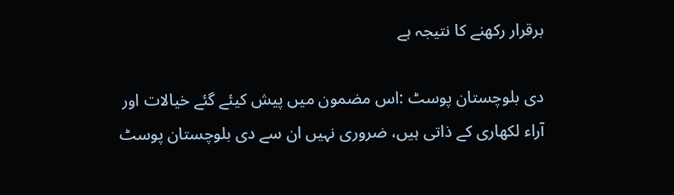برقرار رکھنے کا نتیجہ ہے

دی بلوچستان پوسٹ :اس مضمون میں پیش کیئے گئے خیالات اور آراء لکھاری کے ذاتی ہیں، ضروری نہیں ان سے دی بلوچستان پوسٹ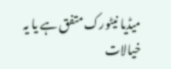میڈیا نیٹورک متفق ہے یا یہ خیالات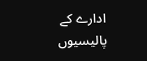ادارے کے پالیسیوں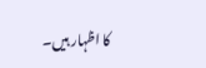کا اظہار ہیں۔